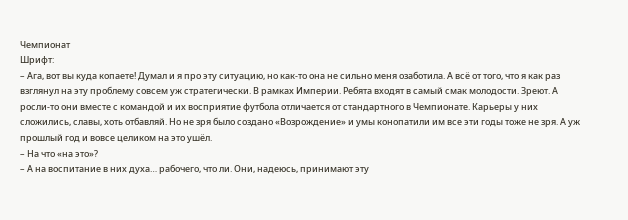Чемпионат
Шрифт:
– Ага, вот вы куда копаете! Думал и я про эту ситуацию, но как-то она не сильно меня озаботила. А всё от того, что я как раз взглянул на эту проблему совсем уж стратегически. В рамках Империи. Ребята входят в самый смак молодости. Зреют. А росли-то они вместе с командой и их восприятие футбола отличается от стандартного в Чемпионате. Карьеры у них сложились, славы, хоть отбавляй. Но не зря было создано «Возрождение» и умы конопатили им все эти годы тоже не зря. А уж прошлый год и вовсе целиком на это ушёл.
– На что «на это»?
– А на воспитание в них духа… рабочего, что ли. Они, надеюсь, принимают эту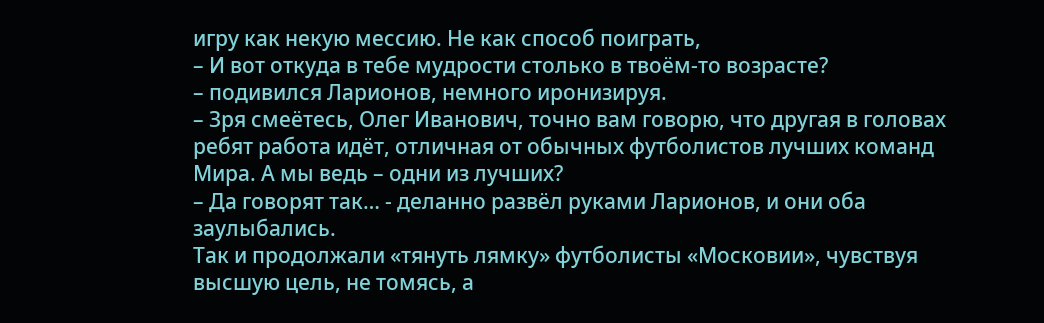игру как некую мессию. Не как способ поиграть,
– И вот откуда в тебе мудрости столько в твоём-то возрасте?
– подивился Ларионов, немного иронизируя.
– Зря смеётесь, Олег Иванович, точно вам говорю, что другая в головах ребят работа идёт, отличная от обычных футболистов лучших команд Мира. А мы ведь – одни из лучших?
– Да говорят так… - деланно развёл руками Ларионов, и они оба заулыбались.
Так и продолжали «тянуть лямку» футболисты «Московии», чувствуя высшую цель, не томясь, а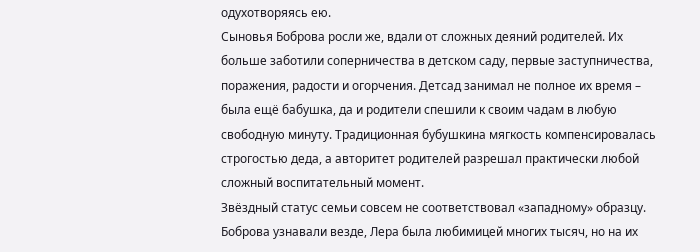одухотворяясь ею.
Сыновья Боброва росли же, вдали от сложных деяний родителей. Их больше заботили соперничества в детском саду, первые заступничества, поражения, радости и огорчения. Детсад занимал не полное их время – была ещё бабушка, да и родители спешили к своим чадам в любую свободную минуту. Традиционная бубушкина мягкость компенсировалась строгостью деда, а авторитет родителей разрешал практически любой сложный воспитательный момент.
Звёздный статус семьи совсем не соответствовал «западному» образцу. Боброва узнавали везде, Лера была любимицей многих тысяч, но на их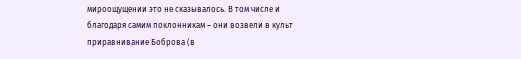мироощущении это не сказывалось. В том числе и благодаря самим поклонникам – они возвели в культ приравнивание Боброва (в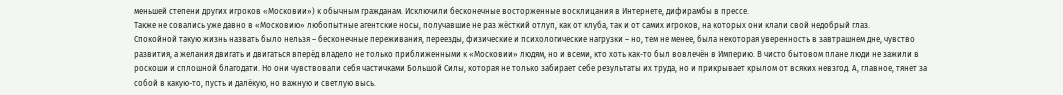меньшей степени других игроков «Московии») к обычным гражданам. Исключили бесконечные восторженные восклицания в Интернете, дифирамбы в прессе.
Также не совались уже давно в «Московию» любопытные агентские носы, получавшие не раз жёсткий отлуп, как от клуба, так и от самих игроков, на которых они клали свой недобрый глаз.
Спокойной такую жизнь назвать было нельзя – бесконечные переживания, переезды, физические и психологические нагрузки – но, тем не менее, была некоторая уверенность в завтрашнем дне, чувство развития, а желания двигать и двигаться вперёд владело не только приближенными к «Московии» людям, но и всеми, кто хоть как-то был вовлечён в Империю. В чисто бытовом плане люди не зажили в роскоши и сплошной благодати. Но они чувствовали себя частичками Большой Силы, которая не только забирает себе результаты их труда, но и прикрывает крылом от всяких невзгод. А, главное, тянет за собой в какую-то, пусть и далёкую, но важную и светлую высь.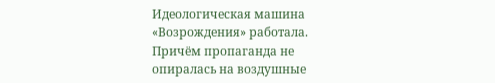Идеологическая машина «Возрождения» работала. Причём пропаганда не опиралась на воздушные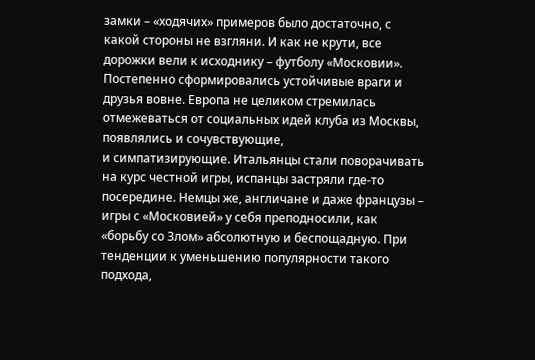замки – «ходячих» примеров было достаточно, с какой стороны не взгляни. И как не крути, все дорожки вели к исходнику – футболу «Московии».
Постепенно сформировались устойчивые враги и друзья вовне. Европа не целиком стремилась отмежеваться от социальных идей клуба из Москвы, появлялись и сочувствующие,
и симпатизирующие. Итальянцы стали поворачивать на курс честной игры, испанцы застряли где-то посередине. Немцы же, англичане и даже французы – игры с «Московией» у себя преподносили, как «борьбу со Злом» абсолютную и беспощадную. При тенденции к уменьшению популярности такого подхода,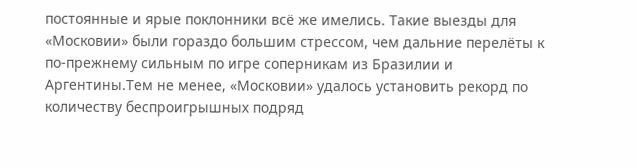постоянные и ярые поклонники всё же имелись. Такие выезды для «Московии» были гораздо большим стрессом, чем дальние перелёты к по-прежнему сильным по игре соперникам из Бразилии и Аргентины.Тем не менее, «Московии» удалось установить рекорд по количеству беспроигрышных подряд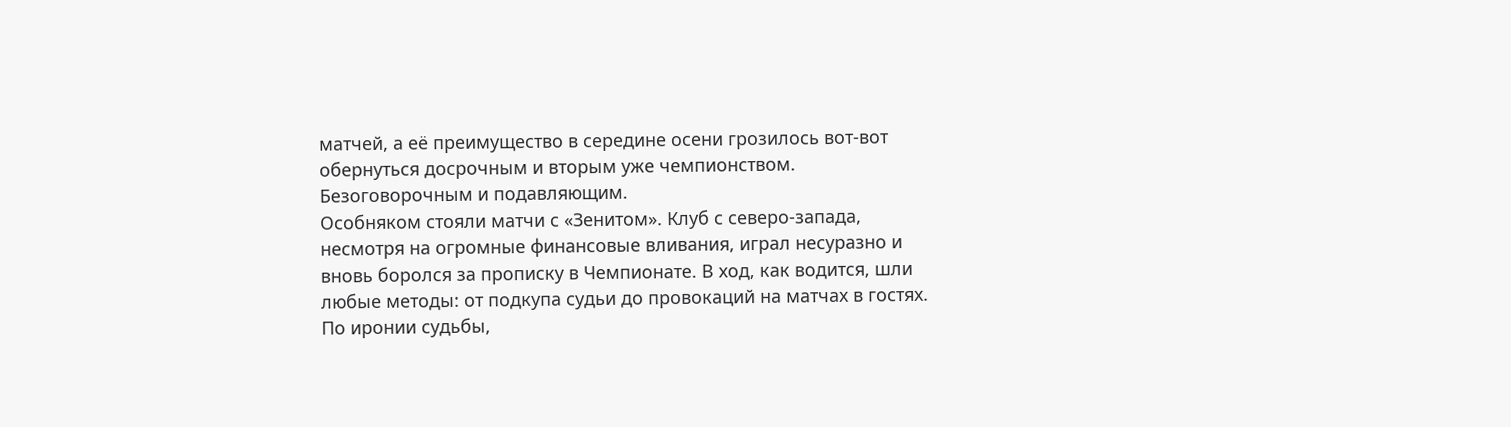матчей, а её преимущество в середине осени грозилось вот-вот обернуться досрочным и вторым уже чемпионством. Безоговорочным и подавляющим.
Особняком стояли матчи с «Зенитом». Клуб с северо-запада, несмотря на огромные финансовые вливания, играл несуразно и вновь боролся за прописку в Чемпионате. В ход, как водится, шли любые методы: от подкупа судьи до провокаций на матчах в гостях.
По иронии судьбы,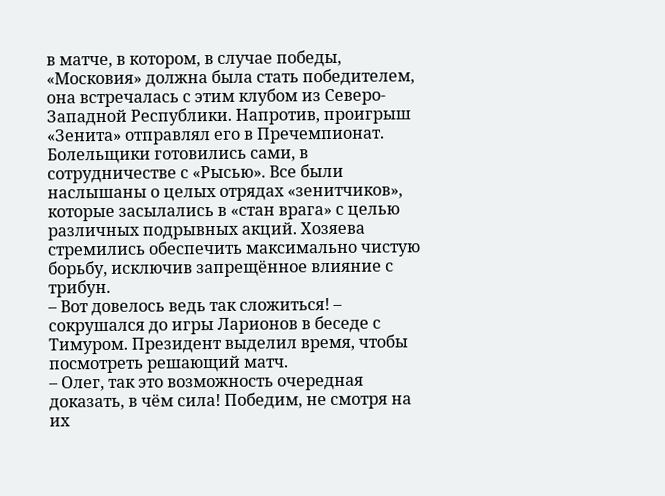в матче, в котором, в случае победы, «Московия» должна была стать победителем, она встречалась с этим клубом из Северо-Западной Республики. Напротив, проигрыш «Зенита» отправлял его в Пречемпионат.
Болельщики готовились сами, в сотрудничестве с «Рысью». Все были наслышаны о целых отрядах «зенитчиков», которые засылались в «стан врага» с целью различных подрывных акций. Хозяева стремились обеспечить максимально чистую борьбу, исключив запрещённое влияние с трибун.
– Вот довелось ведь так сложиться! – сокрушался до игры Ларионов в беседе с Тимуром. Президент выделил время, чтобы посмотреть решающий матч.
– Олег, так это возможность очередная доказать, в чём сила! Победим, не смотря на их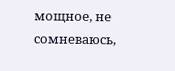мощное, не сомневаюсь,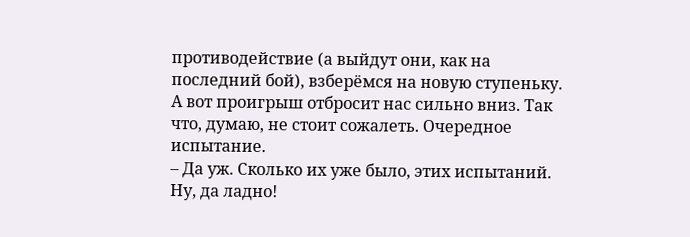противодействие (а выйдут они, как на последний бой), взберёмся на новую ступеньку. А вот проигрыш отбросит нас сильно вниз. Так что, думаю, не стоит сожалеть. Очередное испытание.
– Да уж. Сколько их уже было, этих испытаний. Ну, да ладно!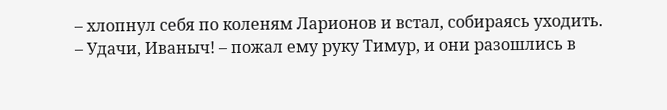– хлопнул себя по коленям Ларионов и встал, собираясь уходить.
– Удачи, Иваныч! – пожал ему руку Тимур, и они разошлись в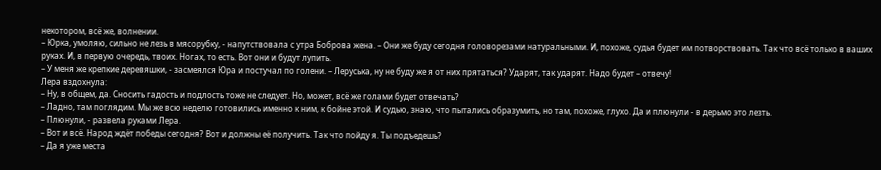некотором, всё же, волнении.
– Юрка, умоляю, сильно не лезь в мясорубку, - напутствовала с утра Боброва жена. – Они же буду сегодня головорезами натуральными. И, похоже, судья будет им потворствовать. Так что всё только в ваших руках. И, в первую очередь, твоих. Ногах, то есть. Вот они и будут лупить.
– У меня же крепкие деревяшки, - засмеялся Юра и постучал по голени. – Леруська, ну не буду же я от них прятаться? Ударят, так ударят. Надо будет – отвечу!
Лера вздохнула:
– Ну, в общем, да. Сносить гадость и подлость тоже не следует. Но, может, всё же голами будет отвечать?
– Ладно, там поглядим. Мы же всю неделю готовились именно к ним, к бойне этой. И судью, знаю, что пытались образумить, но там, похоже, глухо. Да и плюнули - в дерьмо это лезть.
– Плюнули, - развела руками Лера.
– Вот и всё. Народ ждёт победы сегодня? Вот и должны её получить. Так что пойду я. Ты подъедешь?
– Да я уже места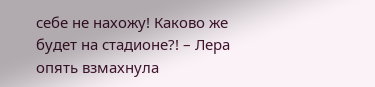себе не нахожу! Каково же будет на стадионе?! – Лера опять взмахнула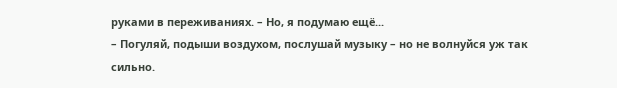руками в переживаниях. – Но, я подумаю ещё...
– Погуляй, подыши воздухом, послушай музыку – но не волнуйся уж так сильно.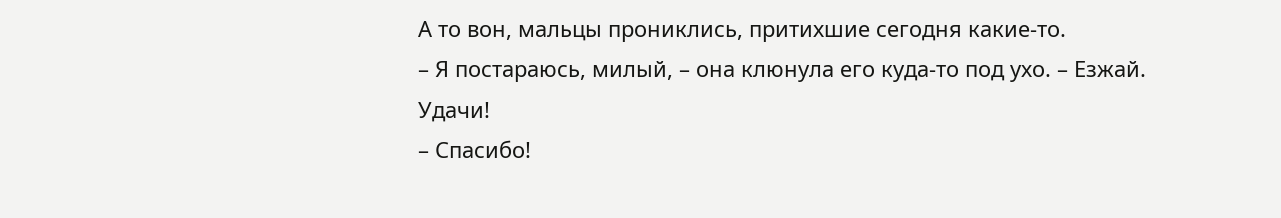А то вон, мальцы прониклись, притихшие сегодня какие-то.
– Я постараюсь, милый, – она клюнула его куда-то под ухо. – Езжай. Удачи!
– Спасибо!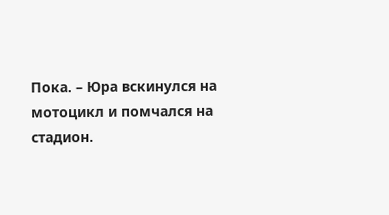Пока. – Юра вскинулся на мотоцикл и помчался на стадион.